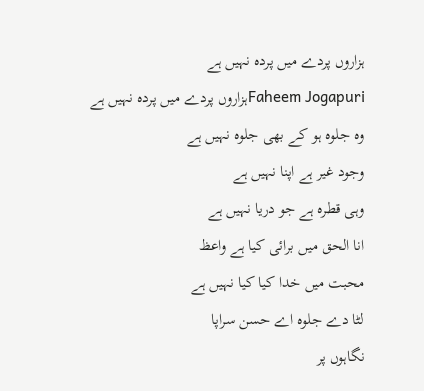ہزاروں پردے میں پردہ نہیں ہے
Faheem Jogapuriہزاروں پردے میں پردہ نہیں ہے
وہ جلوہ ہو کے بھی جلوہ نہیں ہے
وجود غیر ہے اپنا نہیں ہے
وہی قطرہ ہے جو دریا نہیں ہے
انا الحق میں برائی کیا ہے واعظ
محبت میں خدا کیا کیا نہیں ہے
لٹا دے جلوہ اے حسن سراپا
نگاہوں پر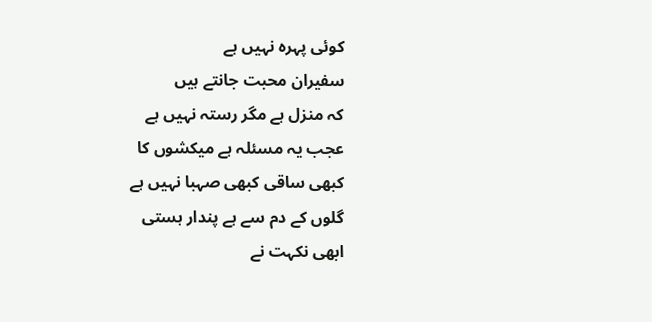کوئی پہرہ نہیں ہے
سفیران محبت جانتے ہیں
کہ منزل ہے مگر رستہ نہیں ہے
عجب یہ مسئلہ ہے میکشوں کا
کبھی ساقی کبھی صہبا نہیں ہے
گلوں کے دم سے ہے پندار ہستی
ابھی نکہت نے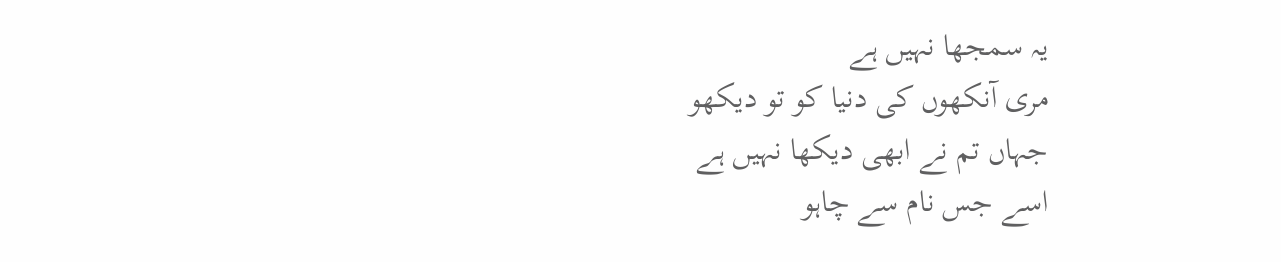یہ سمجھا نہیں ہے
مری آنکھوں کی دنیا کو تو دیکھو
جہاں تم نے ابھی دیکھا نہیں ہے
اسے جس نام سے چاہو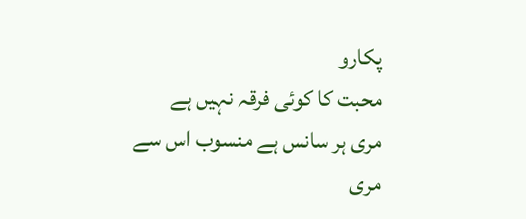پکارو
محبت کا کوئی فرقہ نہیں ہے
مری ہر سانس ہے منسوب اس سے
مری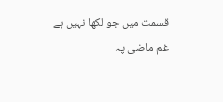قسمت میں جو لکھا نہیں ہے
غم ماضی پہ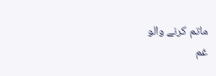ماتم کرنے والو
غم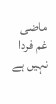ماضی غم فردا نہیں ہے